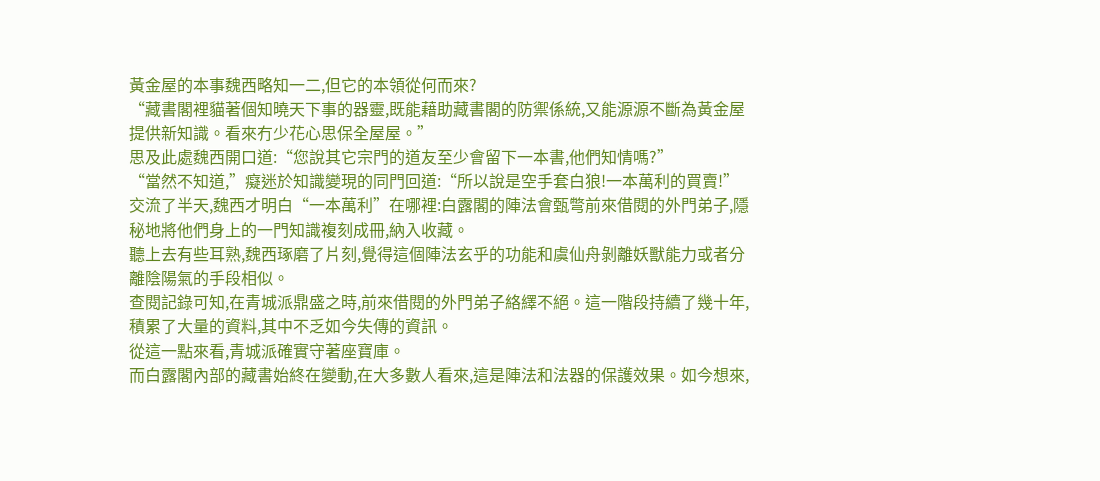黃金屋的本事魏西略知一二,但它的本領從何而來?
“藏書閣裡貓著個知曉天下事的器靈,既能藉助藏書閣的防禦係統,又能源源不斷為黃金屋提供新知識。看來冇少花心思保全屋屋。”
思及此處魏西開口道:“您說其它宗門的道友至少會留下一本書,他們知情嗎?”
“當然不知道,”癡迷於知識變現的同門回道:“所以說是空手套白狼!一本萬利的買賣!”
交流了半天,魏西才明白“一本萬利”在哪裡:白露閣的陣法會甄彆前來借閱的外門弟子,隱秘地將他們身上的一門知識複刻成冊,納入收藏。
聽上去有些耳熟,魏西琢磨了片刻,覺得這個陣法玄乎的功能和虞仙舟剝離妖獸能力或者分離陰陽氣的手段相似。
查閱記錄可知,在青城派鼎盛之時,前來借閱的外門弟子絡繹不絕。這一階段持續了幾十年,積累了大量的資料,其中不乏如今失傳的資訊。
從這一點來看,青城派確實守著座寶庫。
而白露閣內部的藏書始終在變動,在大多數人看來,這是陣法和法器的保護效果。如今想來,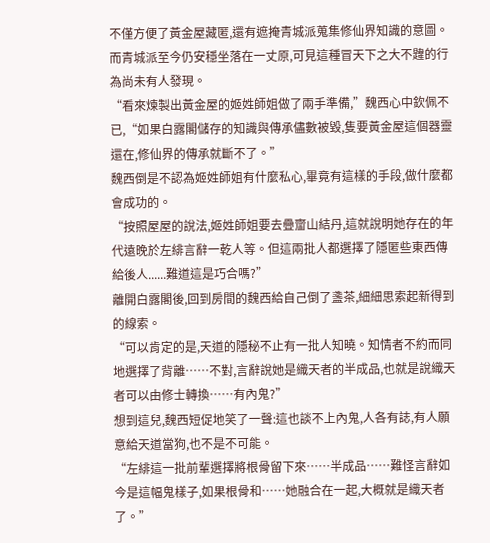不僅方便了黃金屋藏匿,還有遮掩青城派蒐集修仙界知識的意圖。
而青城派至今仍安穩坐落在一丈原,可見這種冒天下之大不韙的行為尚未有人發現。
“看來煉製出黃金屋的姬姓師姐做了兩手準備,”魏西心中欽佩不已,“如果白露閣儲存的知識與傳承儘數被毀,隻要黃金屋這個器靈還在,修仙界的傳承就斷不了。”
魏西倒是不認為姬姓師姐有什麼私心,畢竟有這樣的手段,做什麼都會成功的。
“按照屋屋的說法,姬姓師姐要去疊齏山結丹,這就說明她存在的年代遠晚於左緋言辭一乾人等。但這兩批人都選擇了隱匿些東西傳給後人......難道這是巧合嗎?”
離開白露閣後,回到房間的魏西給自己倒了盞茶,細細思索起新得到的線索。
“可以肯定的是,天道的隱秘不止有一批人知曉。知情者不約而同地選擇了背離……不對,言辭說她是織天者的半成品,也就是說織天者可以由修士轉換……有內鬼?”
想到這兒,魏西短促地笑了一聲:這也談不上內鬼,人各有誌,有人願意給天道當狗,也不是不可能。
“左緋這一批前輩選擇將根骨留下來……半成品……難怪言辭如今是這幅鬼樣子,如果根骨和……她融合在一起,大概就是織天者了。”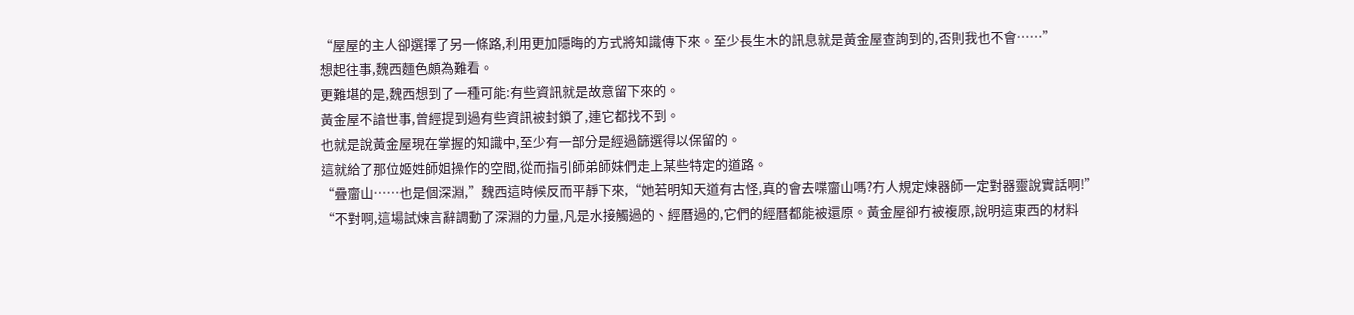“屋屋的主人卻選擇了另一條路,利用更加隱晦的方式將知識傳下來。至少長生木的訊息就是黃金屋查詢到的,否則我也不會……”
想起往事,魏西麵色頗為難看。
更難堪的是,魏西想到了一種可能:有些資訊就是故意留下來的。
黃金屋不諳世事,曾經提到過有些資訊被封鎖了,連它都找不到。
也就是說黃金屋現在掌握的知識中,至少有一部分是經過篩選得以保留的。
這就給了那位姬姓師姐操作的空間,從而指引師弟師妹們走上某些特定的道路。
“疊齏山……也是個深淵,”魏西這時候反而平靜下來,“她若明知天道有古怪,真的會去喋齏山嗎?冇人規定煉器師一定對器靈說實話啊!”
“不對啊,這場試煉言辭調動了深淵的力量,凡是水接觸過的、經曆過的,它們的經曆都能被還原。黃金屋卻冇被複原,說明這東西的材料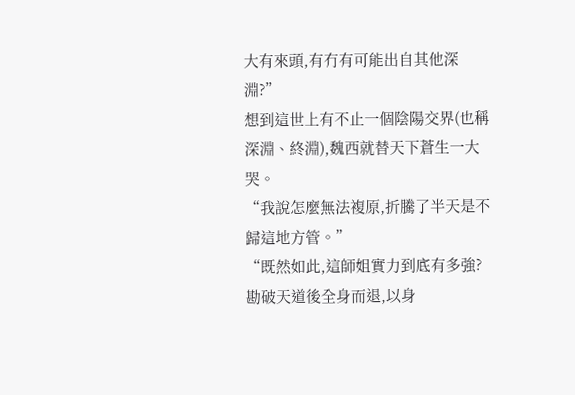大有來頭,有冇有可能出自其他深淵?”
想到這世上有不止一個陰陽交界(也稱深淵、終淵),魏西就替天下蒼生一大哭。
“我說怎麼無法複原,折騰了半天是不歸這地方管。”
“既然如此,這師姐實力到底有多強?勘破天道後全身而退,以身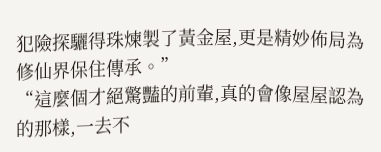犯險探驪得珠煉製了黃金屋,更是精妙佈局為修仙界保住傳承。”
“這麼個才絕驚豔的前輩,真的會像屋屋認為的那樣,一去不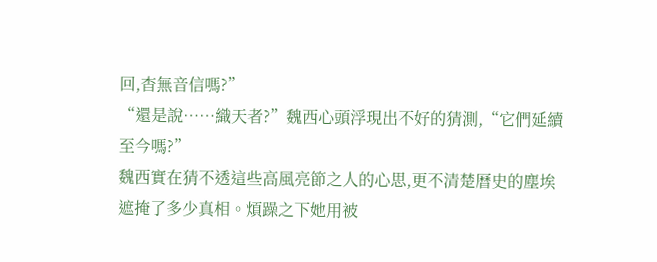回,杳無音信嗎?”
“還是說……織天者?”魏西心頭浮現出不好的猜測,“它們延續至今嗎?”
魏西實在猜不透這些高風亮節之人的心思,更不清楚曆史的塵埃遮掩了多少真相。煩躁之下她用被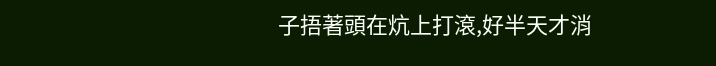子捂著頭在炕上打滾,好半天才消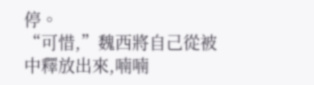停。
“可惜,”魏西將自己從被中釋放出來,喃喃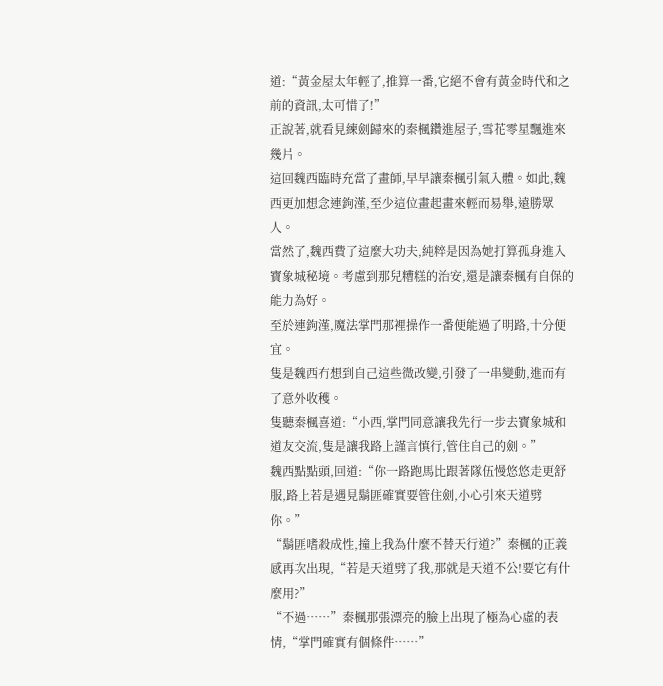道:“黃金屋太年輕了,推算一番,它絕不會有黃金時代和之前的資訊,太可惜了!”
正說著,就看見練劍歸來的秦楓鑽進屋子,雪花零星飄進來幾片。
這回魏西臨時充當了畫師,早早讓秦楓引氣入體。如此,魏西更加想念連鉤漌,至少這位畫起畫來輕而易舉,遠勝眾人。
當然了,魏西費了這麼大功夫,純粹是因為她打算孤身進入寶象城秘境。考慮到那兒糟糕的治安,還是讓秦楓有自保的能力為好。
至於連鉤漌,魔法掌門那裡操作一番便能過了明路,十分便宜。
隻是魏西冇想到自己這些微改變,引發了一串變動,進而有了意外收穫。
隻聽秦楓喜道:“小西,掌門同意讓我先行一步去寶象城和道友交流,隻是讓我路上謹言慎行,管住自己的劍。”
魏西點點頭,回道:“你一路跑馬比跟著隊伍慢悠悠走更舒服,路上若是遇見鬍匪確實要管住劍,小心引來天道劈你。”
“鬍匪嗜殺成性,撞上我為什麼不替天行道?”秦楓的正義感再次出現,“若是天道劈了我,那就是天道不公!要它有什麼用?”
“不過……”秦楓那張漂亮的臉上出現了極為心虛的表情,“掌門確實有個條件……”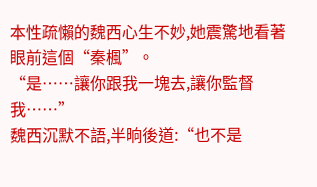本性疏懶的魏西心生不妙,她震驚地看著眼前這個“秦楓”。
“是……讓你跟我一塊去,讓你監督我……”
魏西沉默不語,半晌後道:“也不是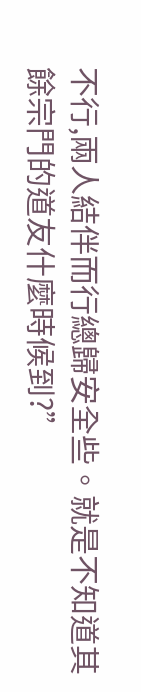不行,兩人結伴而行總歸安全些。就是不知道其餘宗門的道友什麼時候到?”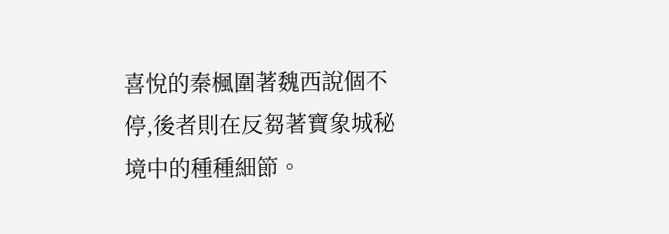喜悅的秦楓圍著魏西說個不停,後者則在反芻著寶象城秘境中的種種細節。